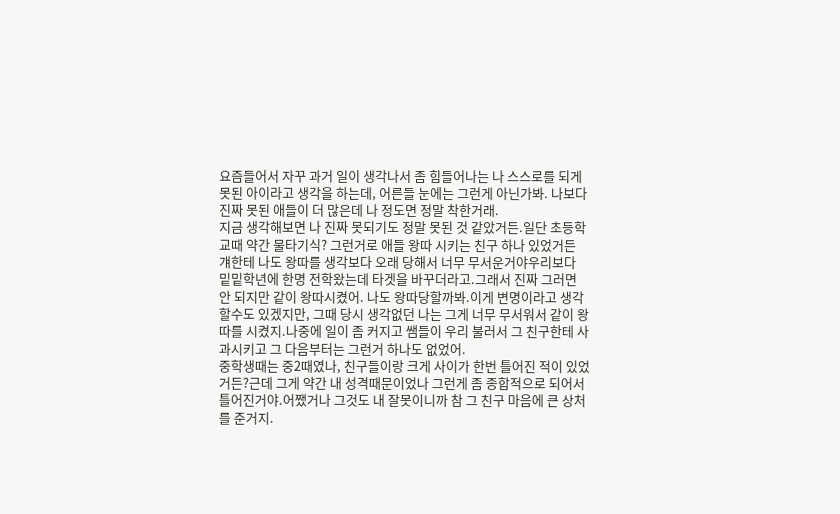요즘들어서 자꾸 과거 일이 생각나서 좀 힘들어나는 나 스스로를 되게 못된 아이라고 생각을 하는데, 어른들 눈에는 그런게 아닌가봐. 나보다 진짜 못된 애들이 더 많은데 나 정도면 정말 착한거래.
지금 생각해보면 나 진짜 못되기도 정말 못된 것 같았거든.일단 초등학교때 약간 물타기식? 그런거로 애들 왕따 시키는 친구 하나 있었거든 걔한테 나도 왕따를 생각보다 오래 당해서 너무 무서운거야우리보다 밑밑학년에 한명 전학왔는데 타겟을 바꾸더라고.그래서 진짜 그러면 안 되지만 같이 왕따시켰어. 나도 왕따당할까봐.이게 변명이라고 생각할수도 있겠지만, 그때 당시 생각없던 나는 그게 너무 무서워서 같이 왕따를 시켰지.나중에 일이 좀 커지고 쌤들이 우리 불러서 그 친구한테 사과시키고 그 다음부터는 그런거 하나도 없었어.
중학생때는 중2때였나, 친구들이랑 크게 사이가 한번 틀어진 적이 있었거든?근데 그게 약간 내 성격때문이었나 그런게 좀 종합적으로 되어서 틀어진거야.어쨌거나 그것도 내 잘못이니까 참 그 친구 마음에 큰 상처를 준거지.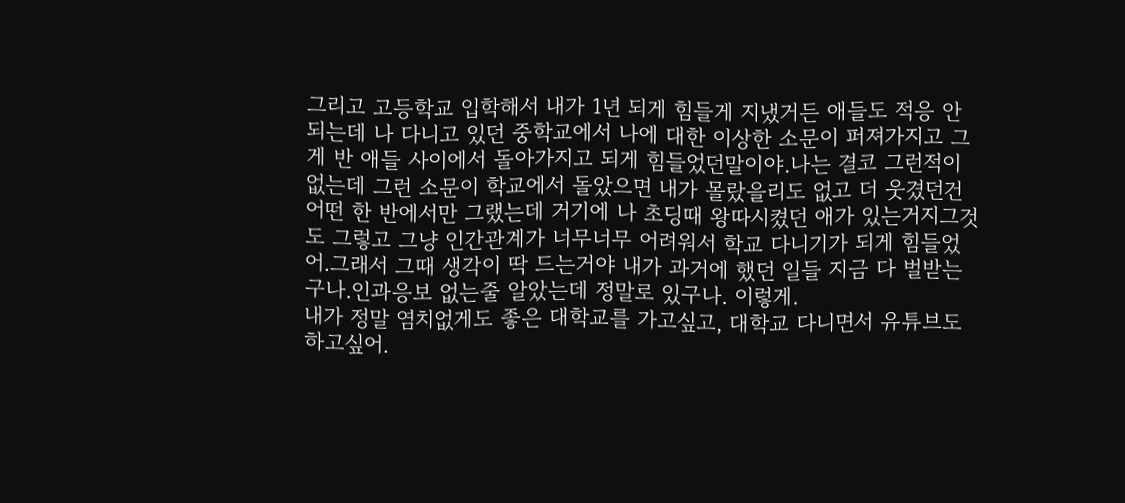그리고 고등학교 입학해서 내가 1년 되게 힘들게 지냈거든 애들도 적응 안 되는데 나 다니고 있던 중학교에서 나에 대한 이상한 소문이 퍼져가지고 그게 반 애들 사이에서 돌아가지고 되게 힘들었던말이야.나는 결코 그런적이 없는데 그런 소문이 학교에서 돌았으면 내가 몰랐을리도 없고 더 웃겼던건 어떤 한 반에서만 그랬는데 거기에 나 초딩때 왕따시켰던 애가 있는거지그것도 그렇고 그냥 인간관계가 너무너무 어려워서 학교 다니기가 되게 힘들었어.그래서 그때 생각이 딱 드는거야 내가 과거에 했던 일들 지금 다 벌받는구나.인과응보 없는줄 알았는데 정말로 있구나. 이렇게.
내가 정말 염치없게도 좋은 대학교를 가고싶고, 대학교 다니면서 유튜브도 하고싶어.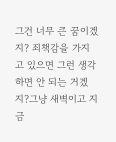그건 너무 큰 꿈이겠지? 죄책감을 가지고 있으면 그런 생각 하면 안 되는 거겠지?그냥 새벽이고 지금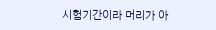시험기간이라 머리가 아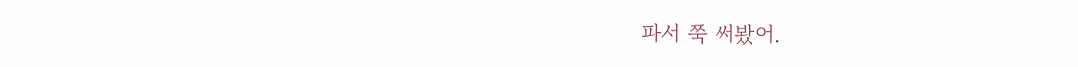파서 쭉 써봤어.